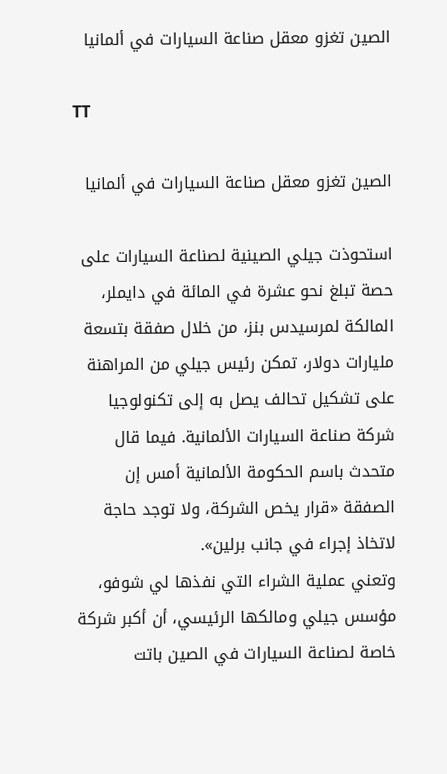الصين تغزو معقل صناعة السيارات في ألمانيا

TT

الصين تغزو معقل صناعة السيارات في ألمانيا

استحوذت جيلي الصينية لصناعة السيارات على حصة تبلغ نحو عشرة في المائة في دايملر، المالكة لمرسيدس بنز، من خلال صفقة بتسعة مليارات دولار، تمكن رئيس جيلي من المراهنة على تشكيل تحالف يصل به إلى تكنولوجيا شركة صناعة السيارات الألمانية. فيما قال متحدث باسم الحكومة الألمانية أمس إن الصفقة «قرار يخص الشركة، ولا توجد حاجة لاتخاذ إجراء في جانب برلين».
وتعني عملية الشراء التي نفذها لي شوفو، مؤسس جيلي ومالكها الرئيسي، أن أكبر شركة خاصة لصناعة السيارات في الصين باتت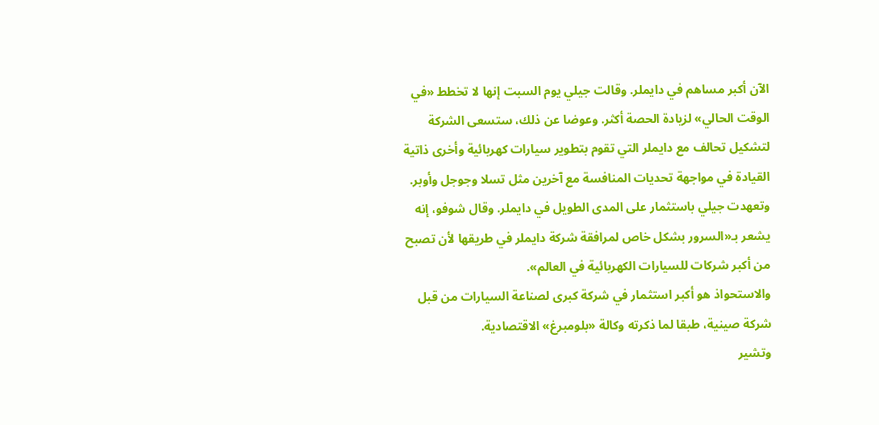الآن أكبر مساهم في دايملر. وقالت جيلي يوم السبت إنها لا تخطط «في الوقت الحالي» لزيادة الحصة أكثر. وعوضا عن ذلك، ستسعى الشركة لتشكيل تحالف مع دايملر التي تقوم بتطوير سيارات كهربائية وأخرى ذاتية القيادة في مواجهة تحديات المنافسة مع آخرين مثل تسلا وجوجل وأوبر.
وتعهدت جيلي باستثمار على المدى الطويل في دايملر. وقال شوفو، إنه يشعر بـ«السرور بشكل خاص لمرافقة شركة دايملر في طريقها لأن تصبح من أكبر شركات للسيارات الكهربائية في العالم».
والاستحواذ هو أكبر استثمار في شركة كبرى لصناعة السيارات من قبل شركة صينية، طبقا لما ذكرته وكالة «بلومبرغ» الاقتصادية.
وتشير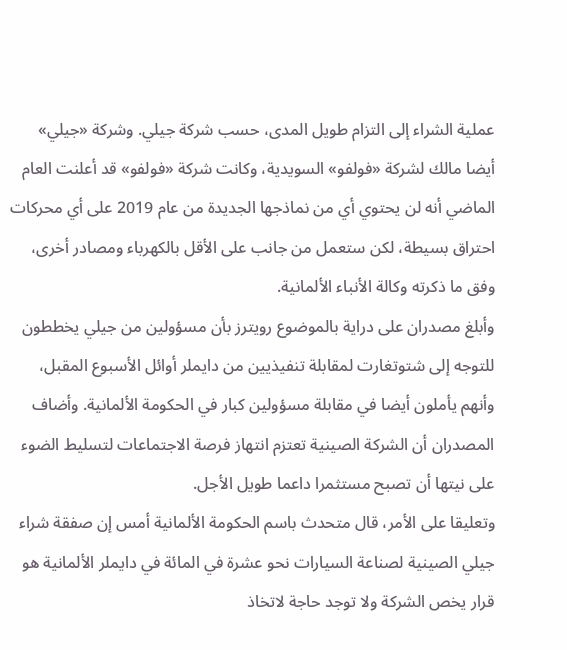عملية الشراء إلى التزام طويل المدى، حسب شركة جيلي. وشركة «جيلي» أيضا مالك لشركة «فولفو» السويدية، وكانت شركة «فولفو» قد أعلنت العام الماضي أنه لن يحتوي أي من نماذجها الجديدة من عام 2019 على أي محركات احتراق بسيطة، لكن ستعمل من جانب على الأقل بالكهرباء ومصادر أخرى، وفق ما ذكرته وكالة الأنباء الألمانية.
وأبلغ مصدران على دراية بالموضوع رويترز بأن مسؤولين من جيلي يخططون للتوجه إلى شتوتغارت لمقابلة تنفيذيين من دايملر أوائل الأسبوع المقبل، وأنهم يأملون أيضا في مقابلة مسؤولين كبار في الحكومة الألمانية. وأضاف المصدران أن الشركة الصينية تعتزم انتهاز فرصة الاجتماعات لتسليط الضوء على نيتها أن تصبح مستثمرا داعما طويل الأجل.
وتعليقا على الأمر، قال متحدث باسم الحكومة الألمانية أمس إن صفقة شراء جيلي الصينية لصناعة السيارات نحو عشرة في المائة في دايملر الألمانية هو قرار يخص الشركة ولا توجد حاجة لاتخاذ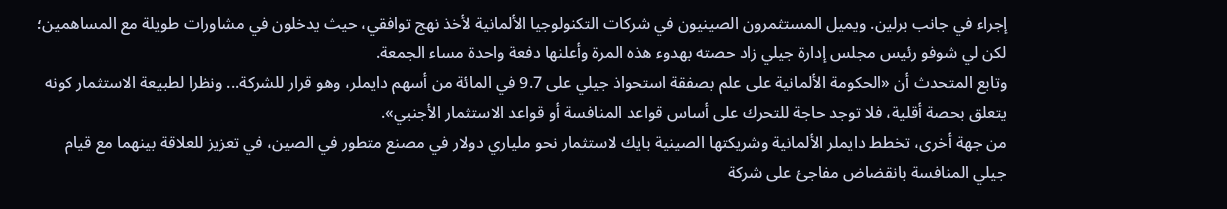إجراء في جانب برلين. ويميل المستثمرون الصينيون في شركات التكنولوجيا الألمانية لأخذ نهج توافقي، حيث يدخلون في مشاورات طويلة مع المساهمين؛ لكن لي شوفو رئيس مجلس إدارة جيلي زاد حصته بهدوء هذه المرة وأعلنها دفعة واحدة مساء الجمعة.
وتابع المتحدث أن «الحكومة الألمانية على علم بصفقة استحواذ جيلي على 9.7 في المائة من أسهم دايملر، وهو قرار للشركة... ونظرا لطبيعة الاستثمار كونه يتعلق بحصة أقلية، فلا توجد حاجة للتحرك على أساس قواعد المنافسة أو قواعد الاستثمار الأجنبي».
من جهة أخرى، تخطط دايملر الألمانية وشريكتها الصينية بايك لاستثمار نحو ملياري دولار في مصنع متطور في الصين، في تعزيز للعلاقة بينهما مع قيام جيلي المنافسة بانقضاض مفاجئ على شركة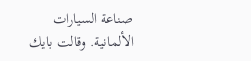صناعة السيارات الألمانية. وقالت بايك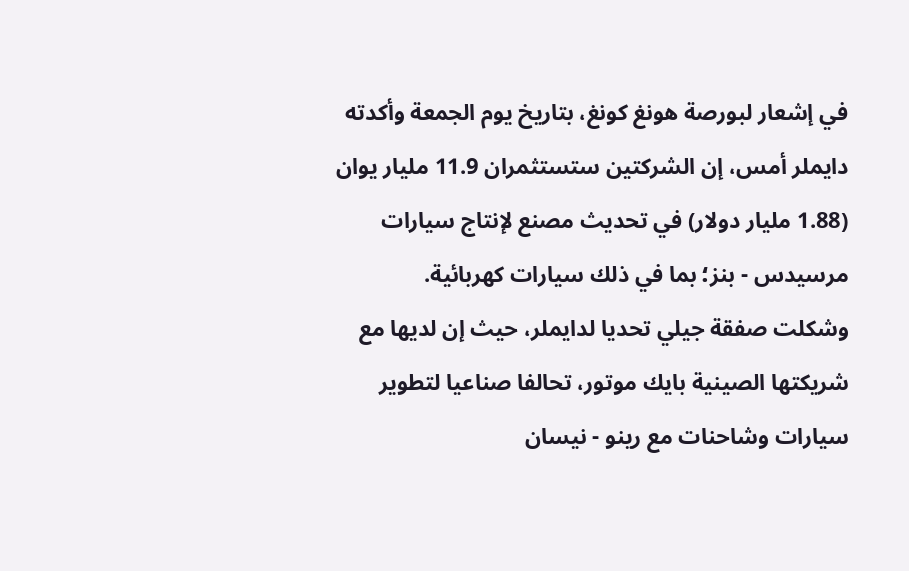في إشعار لبورصة هونغ كونغ، بتاريخ يوم الجمعة وأكدته دايملر أمس، إن الشركتين ستستثمران 11.9 مليار يوان (1.88 مليار دولار) في تحديث مصنع لإنتاج سيارات مرسيدس - بنز؛ بما في ذلك سيارات كهربائية.
وشكلت صفقة جيلي تحديا لدايملر، حيث إن لديها مع شريكتها الصينية بايك موتور، تحالفا صناعيا لتطوير سيارات وشاحنات مع رينو - نيسان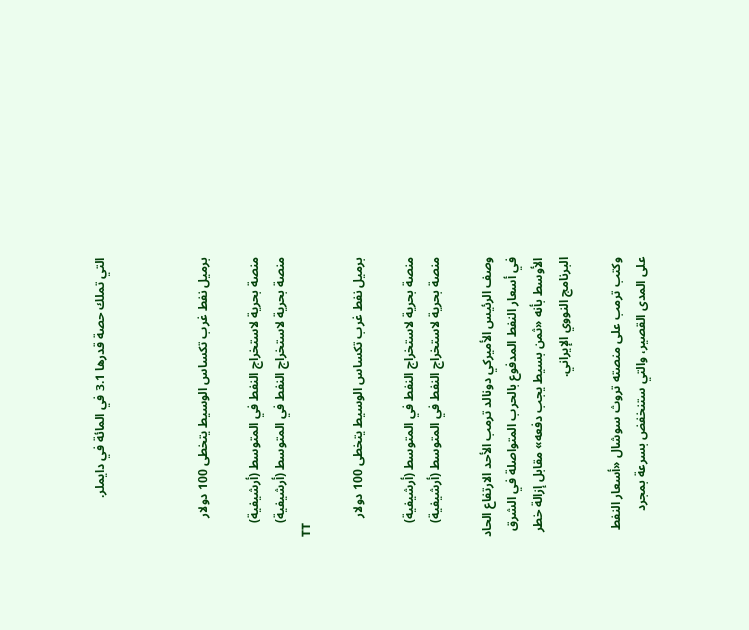التي تملك حصة قدرها 3.1 في المائة في دايملر.



برميل نفط غرب تكساس الوسيط يتخطى 100 دولار

منصة بحرية لاستخراج النفط في المتوسط (أرشيفية)
منصة بحرية لاستخراج النفط في المتوسط (أرشيفية)
TT

برميل نفط غرب تكساس الوسيط يتخطى 100 دولار

منصة بحرية لاستخراج النفط في المتوسط (أرشيفية)
منصة بحرية لاستخراج النفط في المتوسط (أرشيفية)

وصف الرئيس الأميركي دونالد ترمب الأحد الارتفاع الحاد في أسعار النفط المدفوع بالحرب المتواصلة في الشرق الأوسط بأنه «ثمن بسيط يجب دفعه» مقابل إزالة خطر البرنامج النووي الإيراني.

وكتب ترمب على منصته تروث سوشال «أسعار النفط على المدى القصير، والتي ستنخفض بسرعة بمجرد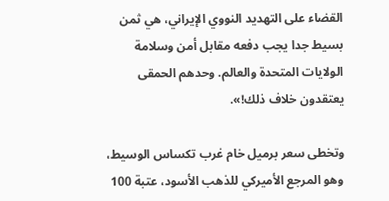القضاء على التهديد النووي الإيراني، هي ثمن بسيط جدا يجب دفعه مقابل أمن وسلامة الولايات المتحدة والعالم. وحدهم الحمقى يعتقدون خلاف ذلك!».

وتخطى سعر برميل خام غرب تكساس الوسيط، وهو المرجع الأميركي للذهب الأسود، عتبة 100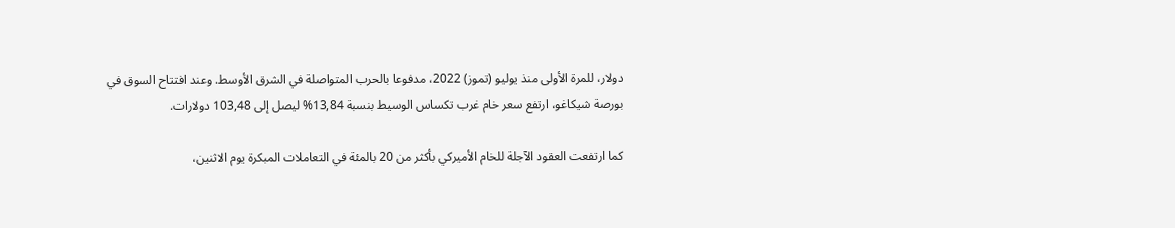دولار، للمرة الأولى منذ يوليو (تموز) 2022، مدفوعا بالحرب المتواصلة في الشرق الأوسط. وعند افتتاح السوق في بورصة شيكاغو، ارتفع سعر خام غرب تكساس الوسيط بنسبة 13,84% ليصل إلى 103,48 دولارات.

كما ارتفعت العقود الآجلة للخام الأميركي بأكثر من 20 بالمئة في التعاملات المبكرة يوم الاثنين،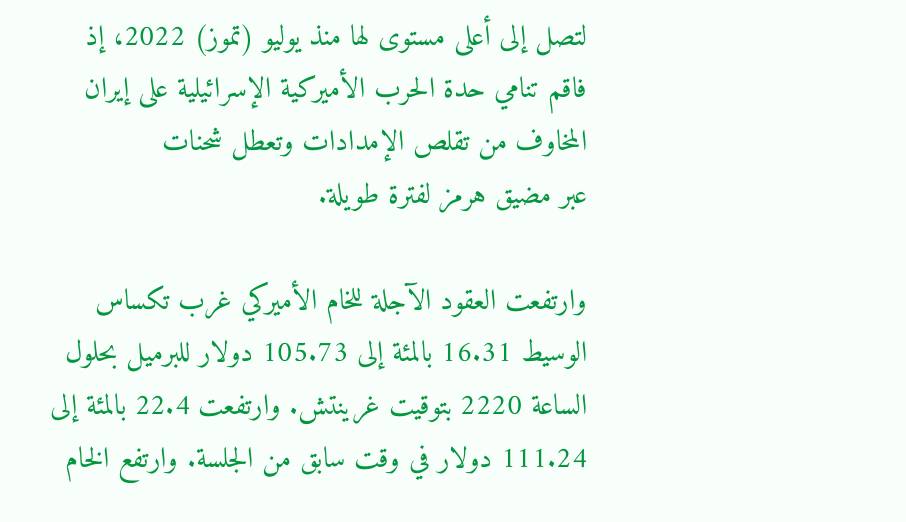لتصل إلى أعلى ‌مستوى لها ‌منذ يوليو ‌(تموز) 2022، إذ فاقم تنامي حدة الحرب الأميركية الإسرائيلية على إيران المخاوف من تقلص الإمدادات وتعطل شحنات عبر ‌مضيق ‌هرمز لفترة طويلة.

وارتفعت ‌العقود الآجلة ‌للخام الأميركي غرب تكساس الوسيط 16.31 بالمئة إلى 105.73 دولار للبرميل بحلول الساعة 2220 بتوقيت غرينتش. وارتفعت 22.4 بالمئة إلى 111.24 دولار في وقت سابق من الجلسة. وارتفع الخام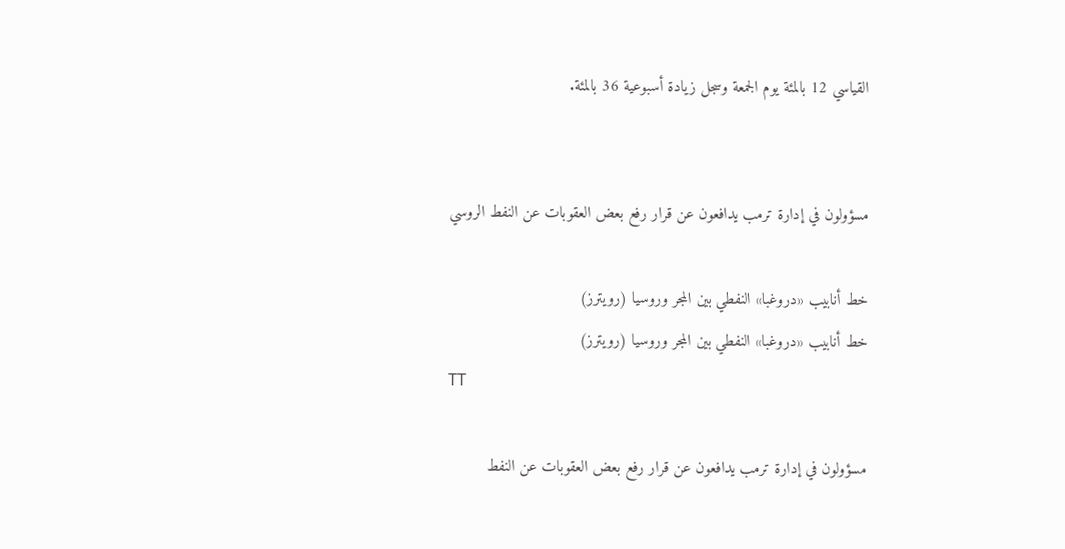القياسي 12 بالمئة يوم الجمعة وسجل زيادة أسبوعية 36 بالمئة.


مسؤولون في إدارة ترمب يدافعون عن قرار رفع بعض العقوبات عن النفط الروسي

خط أنابيب «دروغبا» النفطي بين المجر وروسيا (رويترز)
خط أنابيب «دروغبا» النفطي بين المجر وروسيا (رويترز)
TT

مسؤولون في إدارة ترمب يدافعون عن قرار رفع بعض العقوبات عن النفط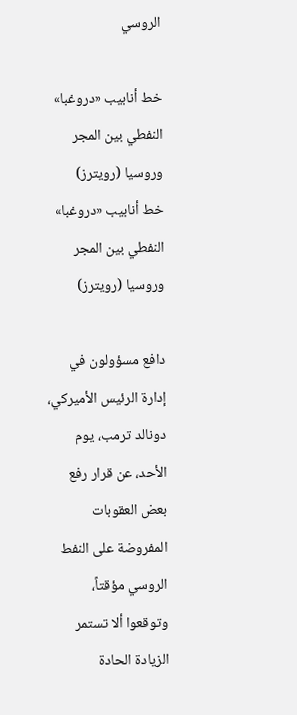الروسي

خط أنابيب «دروغبا» النفطي بين المجر وروسيا (رويترز)
خط أنابيب «دروغبا» النفطي بين المجر وروسيا (رويترز)

دافع مسؤولون في إدارة الرئيس الأميركي، دونالد ترمب، يوم الأحد، عن قرار رفع بعض العقوبات المفروضة على النفط الروسي مؤقتاً، وتوقعوا ألا تستمر الزيادة الحادة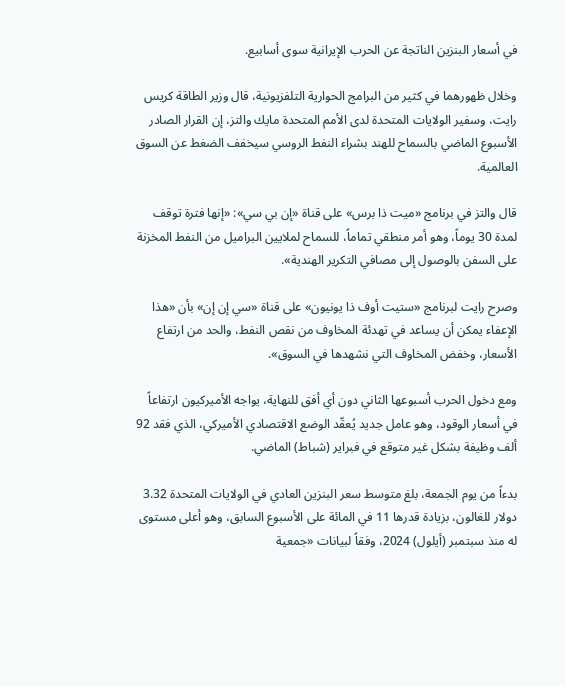في أسعار البنزين الناتجة عن الحرب الإيرانية سوى أسابيع.

وخلال ظهورهما في كثير من البرامج الحوارية التلفزيونية، قال وزير الطاقة كريس رايت، وسفير الولايات المتحدة لدى الأمم المتحدة مايك والتز، إن القرار الصادر الأسبوع الماضي بالسماح للهند بشراء النفط الروسي سيخفف الضغط عن السوق العالمية.

قال والتز في برنامج «ميت ذا برس» على قناة «إن بي سي»: «إنها فترة توقف لمدة 30 يوماً، وهو أمر منطقي تماماً، للسماح لملايين البراميل من النفط المخزنة على السفن بالوصول إلى مصافي التكرير الهندية».

وصرح رايت لبرنامج «ستيت أوف ذا يونيون» على قناة «سي إن إن» بأن «هذا الإعفاء يمكن أن يساعد في تهدئة المخاوف من نقص النفط، والحد من ارتفاع الأسعار، وخفض المخاوف التي نشهدها في السوق».

ومع دخول الحرب أسبوعها الثاني دون أي أفق للنهاية، يواجه الأميركيون ارتفاعاً في أسعار الوقود، وهو عامل جديد يُعقّد الوضع الاقتصادي الأميركي، الذي فقد 92 ألف وظيفة بشكل غير متوقع في فبراير (شباط) الماضي.

بدءاً من يوم الجمعة، بلغ متوسط سعر البنزين العادي في الولايات المتحدة 3.32 دولار للغالون، بزيادة قدرها 11 في المائة على الأسبوع السابق، وهو أعلى مستوى له منذ سبتمبر (أيلول) 2024، وفقاً لبيانات «جمعية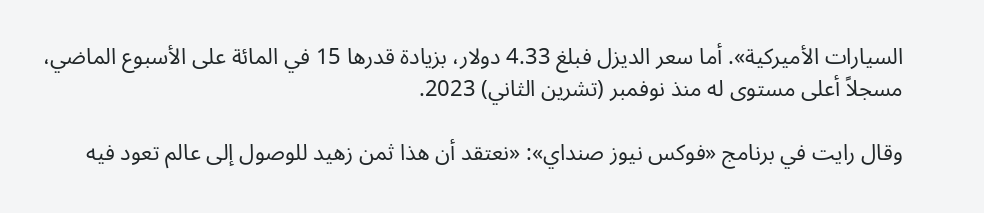السيارات الأميركية». أما سعر الديزل فبلغ 4.33 دولار، بزيادة قدرها 15 في المائة على الأسبوع الماضي، مسجلاً أعلى مستوى له منذ نوفمبر (تشرين الثاني) 2023.

وقال رايت في برنامج «فوكس نيوز صنداي»: «نعتقد أن هذا ثمن زهيد للوصول إلى عالم تعود فيه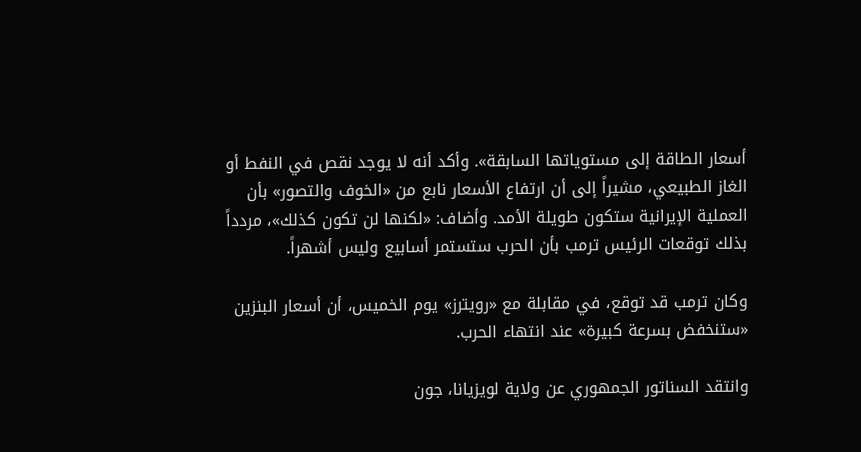أسعار الطاقة إلى مستوياتها السابقة». وأكد أنه لا يوجد نقص في النفط أو الغاز الطبيعي، مشيراً إلى أن ارتفاع الأسعار نابع من «الخوف والتصور» بأن العملية الإيرانية ستكون طويلة الأمد. وأضاف: «لكنها لن تكون كذلك»، مردداً بذلك توقعات الرئيس ترمب بأن الحرب ستستمر أسابيع وليس أشهراً.

وكان ترمب قد توقع، في مقابلة مع «رويترز» يوم الخميس، أن أسعار البنزين «ستنخفض بسرعة كبيرة» عند انتهاء الحرب.

وانتقد السناتور الجمهوري عن ولاية لويزيانا، جون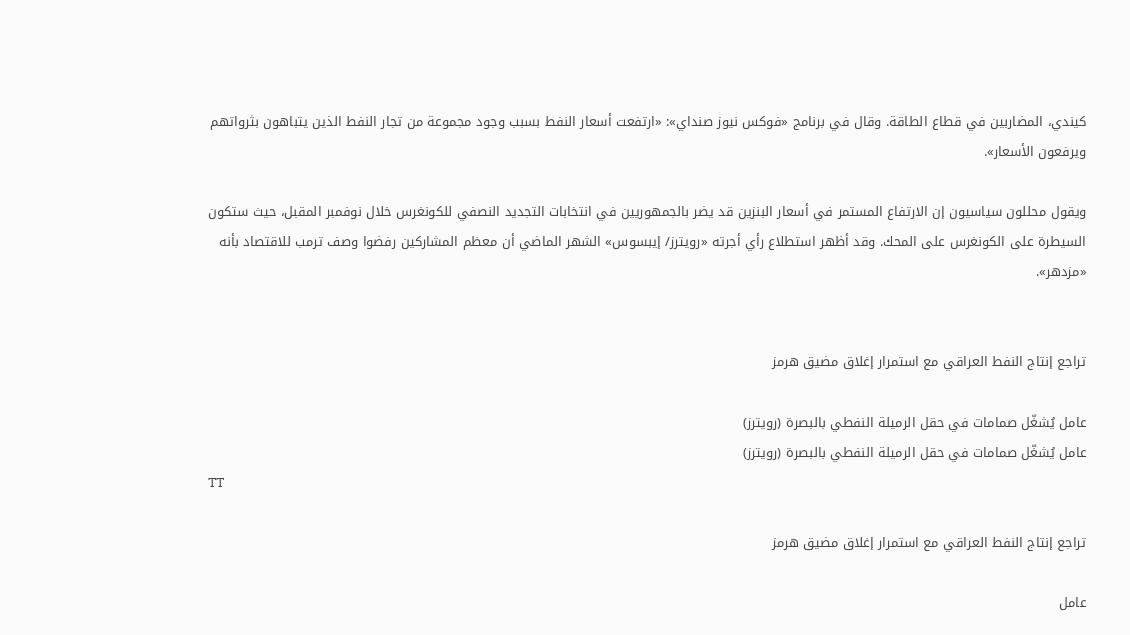كيندي، المضاربين في قطاع الطاقة. وقال في برنامج «فوكس نيوز صنداي»: «ارتفعت أسعار النفط بسبب وجود مجموعة من تجار النفط الذين يتباهون بثرواتهم ويرفعون الأسعار».

ويقول محللون سياسيون إن الارتفاع المستمر في أسعار البنزين قد يضر بالجمهوريين في انتخابات التجديد النصفي للكونغرس خلال نوفمبر المقبل، حيث ستكون السيطرة على الكونغرس على المحك. وقد أظهر استطلاع رأي أجرته «رويترز/ إيبسوس» الشهر الماضي أن معظم المشاركين رفضوا وصف ترمب للاقتصاد بأنه «مزدهر».


تراجع إنتاج النفط العراقي مع استمرار إغلاق مضيق هرمز

عامل يُشغّل صمامات في حقل الرميلة النفطي بالبصرة (رويترز)
عامل يُشغّل صمامات في حقل الرميلة النفطي بالبصرة (رويترز)
TT

تراجع إنتاج النفط العراقي مع استمرار إغلاق مضيق هرمز

عامل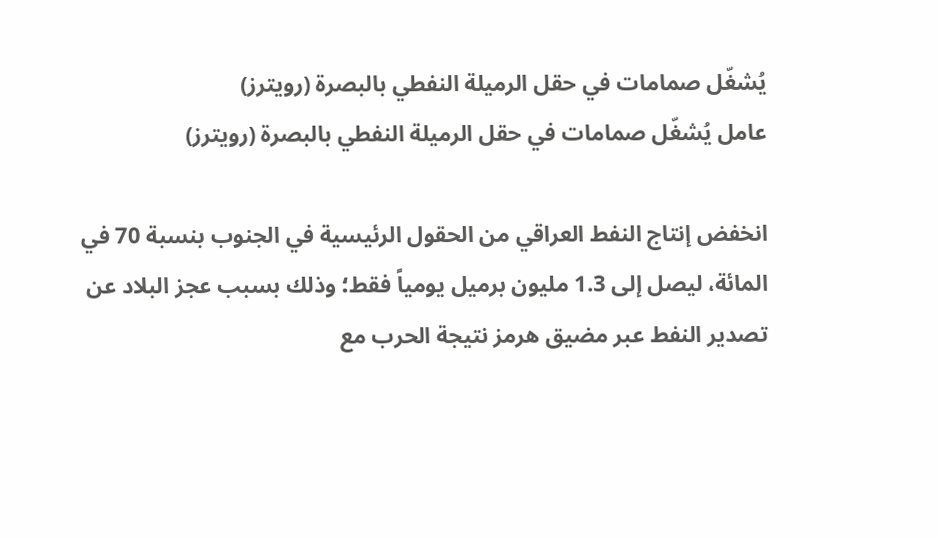يُشغّل صمامات في حقل الرميلة النفطي بالبصرة (رويترز)
عامل يُشغّل صمامات في حقل الرميلة النفطي بالبصرة (رويترز)

انخفض إنتاج النفط العراقي من الحقول الرئيسية في الجنوب بنسبة 70 في المائة، ليصل إلى 1.3 مليون برميل يومياً فقط؛ وذلك بسبب عجز البلاد عن تصدير النفط عبر مضيق هرمز نتيجة الحرب مع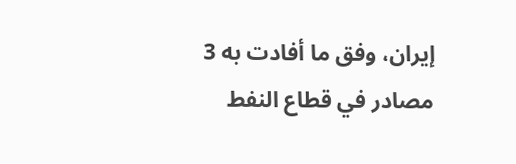إيران، وفق ما أفادت به 3 مصادر في قطاع النفط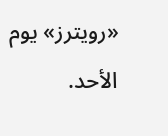«رويترز» يوم الأحد.